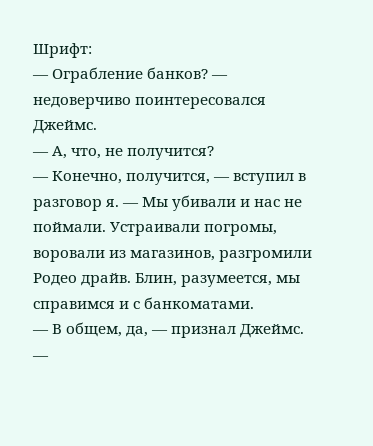Шрифт:
— Ограбление банков? — недоверчиво поинтересовался Джеймс.
— А, что, не получится?
— Конечно, получится, — вступил в разговор я. — Мы убивали и нас не поймали. Устраивали погромы, воровали из магазинов, разгромили Родео драйв. Блин, разумеется, мы справимся и с банкоматами.
— В общем, да, — признал Джеймс.
—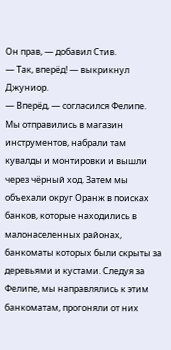Он прав, — добавил Стив.
— Так, вперёд! — выкрикнул Джуниор.
— Вперёд, — согласился Фелипе.
Мы отправились в магазин инструментов, набрали там кувалды и монтировки и вышли через чёрный ход. Затем мы объехали округ Оранж в поисках банков, которые находились в малонаселенных районах, банкоматы которых были скрыты за деревьями и кустами. Следуя за Фелипе, мы направлялись к этим банкоматам, прогоняли от них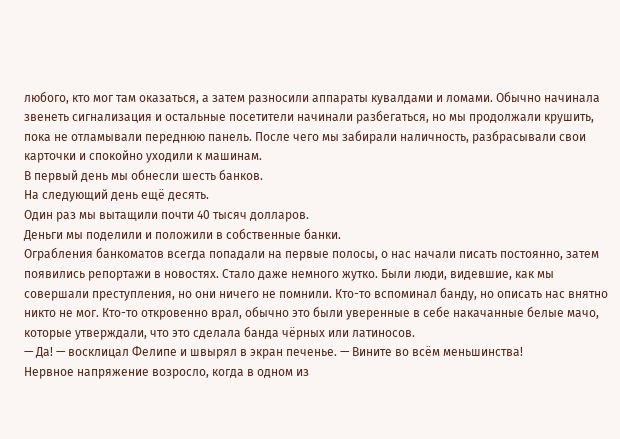любого, кто мог там оказаться, а затем разносили аппараты кувалдами и ломами. Обычно начинала звенеть сигнализация и остальные посетители начинали разбегаться, но мы продолжали крушить, пока не отламывали переднюю панель. После чего мы забирали наличность, разбрасывали свои карточки и спокойно уходили к машинам.
В первый день мы обнесли шесть банков.
На следующий день ещё десять.
Один раз мы вытащили почти 40 тысяч долларов.
Деньги мы поделили и положили в собственные банки.
Ограбления банкоматов всегда попадали на первые полосы, о нас начали писать постоянно, затем появились репортажи в новостях. Стало даже немного жутко. Были люди, видевшие, как мы совершали преступления, но они ничего не помнили. Кто-то вспоминал банду, но описать нас внятно никто не мог. Кто-то откровенно врал, обычно это были уверенные в себе накачанные белые мачо, которые утверждали, что это сделала банда чёрных или латиносов.
— Да! — восклицал Фелипе и швырял в экран печенье. — Вините во всём меньшинства!
Нервное напряжение возросло, когда в одном из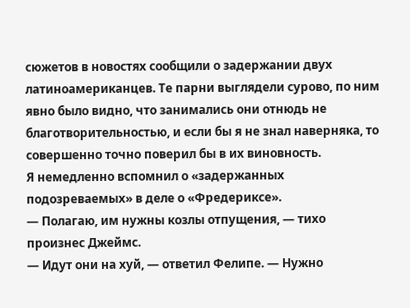сюжетов в новостях сообщили о задержании двух латиноамериканцев. Те парни выглядели сурово, по ним явно было видно, что занимались они отнюдь не благотворительностью, и если бы я не знал наверняка, то совершенно точно поверил бы в их виновность.
Я немедленно вспомнил о «задержанных подозреваемых» в деле о «Фредериксе».
— Полагаю, им нужны козлы отпущения, — тихо произнес Джеймс.
— Идут они на хуй, — ответил Фелипе. — Нужно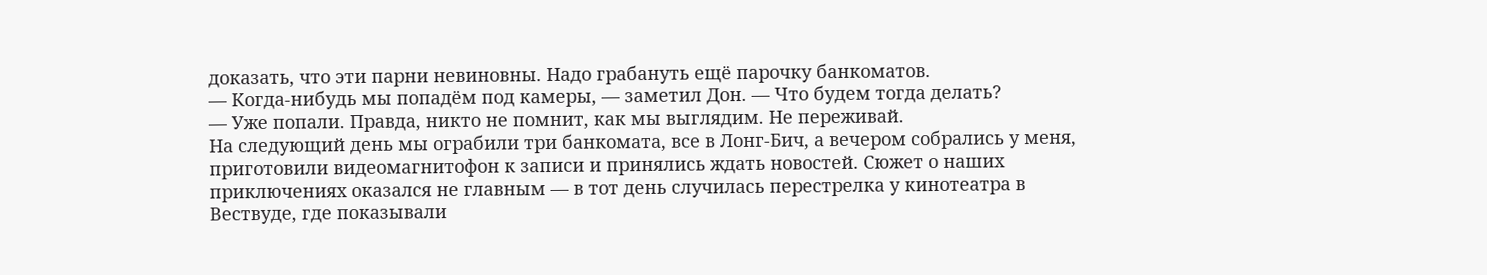доказать, что эти парни невиновны. Надо грабануть ещё парочку банкоматов.
— Когда-нибудь мы попадём под камеры, — заметил Дон. — Что будем тогда делать?
— Уже попали. Правда, никто не помнит, как мы выглядим. Не переживай.
На следующий день мы ограбили три банкомата, все в Лонг-Бич, а вечером собрались у меня, приготовили видеомагнитофон к записи и принялись ждать новостей. Сюжет о наших приключениях оказался не главным — в тот день случилась перестрелка у кинотеатра в Вествуде, где показывали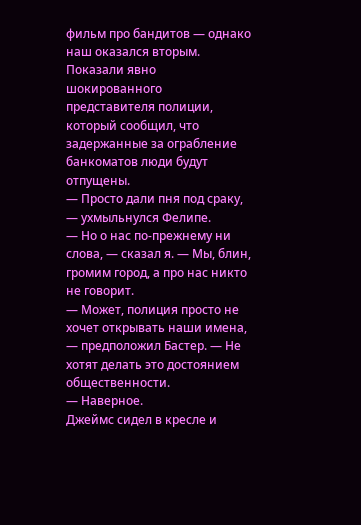фильм про бандитов — однако наш оказался вторым. Показали явно шокированного представителя полиции, который сообщил, что задержанные за ограбление банкоматов люди будут отпущены.
— Просто дали пня под сраку, — ухмыльнулся Фелипе.
— Но о нас по-прежнему ни слова, — сказал я. — Мы, блин, громим город, а про нас никто не говорит.
— Может, полиция просто не хочет открывать наши имена, — предположил Бастер. — Не хотят делать это достоянием общественности.
— Наверное.
Джеймс сидел в кресле и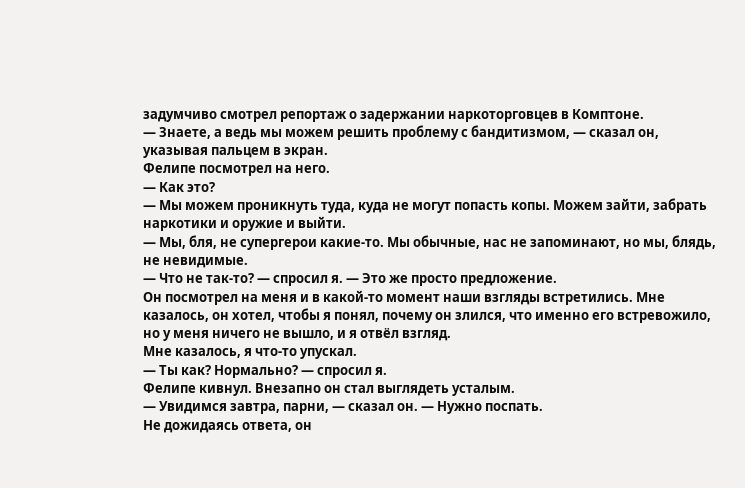задумчиво смотрел репортаж о задержании наркоторговцев в Комптоне.
— Знаете, а ведь мы можем решить проблему с бандитизмом, — сказал он, указывая пальцем в экран.
Фелипе посмотрел на него.
— Как это?
— Мы можем проникнуть туда, куда не могут попасть копы. Можем зайти, забрать наркотики и оружие и выйти.
— Мы, бля, не супергерои какие-то. Мы обычные, нас не запоминают, но мы, блядь, не невидимые.
— Что не так-то? — спросил я. — Это же просто предложение.
Он посмотрел на меня и в какой-то момент наши взгляды встретились. Мне казалось, он хотел, чтобы я понял, почему он злился, что именно его встревожило, но у меня ничего не вышло, и я отвёл взгляд.
Мне казалось, я что-то упускал.
— Ты как? Нормально? — спросил я.
Фелипе кивнул. Внезапно он стал выглядеть усталым.
— Увидимся завтра, парни, — сказал он. — Нужно поспать.
Не дожидаясь ответа, он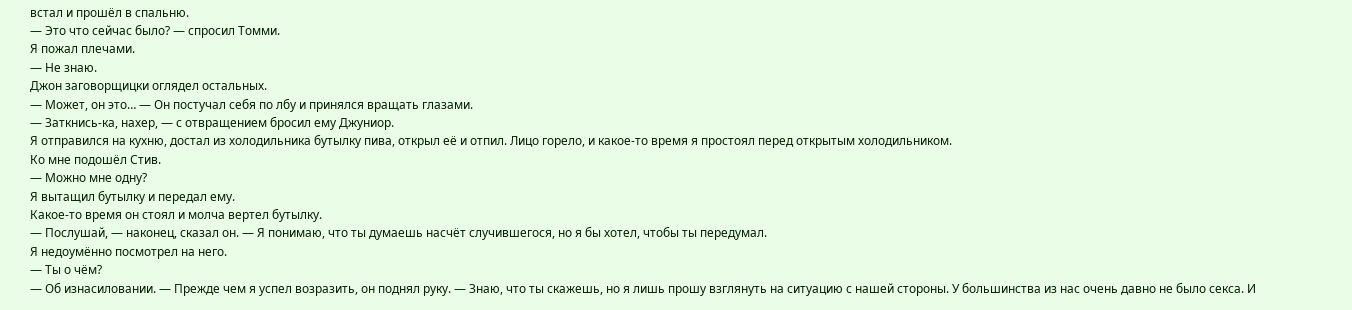встал и прошёл в спальню.
— Это что сейчас было? — спросил Томми.
Я пожал плечами.
— Не знаю.
Джон заговорщицки оглядел остальных.
— Может, он это… — Он постучал себя по лбу и принялся вращать глазами.
— Заткнись-ка, нахер, — с отвращением бросил ему Джуниор.
Я отправился на кухню, достал из холодильника бутылку пива, открыл её и отпил. Лицо горело, и какое-то время я простоял перед открытым холодильником.
Ко мне подошёл Стив.
— Можно мне одну?
Я вытащил бутылку и передал ему.
Какое-то время он стоял и молча вертел бутылку.
— Послушай, — наконец, сказал он. — Я понимаю, что ты думаешь насчёт случившегося, но я бы хотел, чтобы ты передумал.
Я недоумённо посмотрел на него.
— Ты о чём?
— Об изнасиловании. — Прежде чем я успел возразить, он поднял руку. — Знаю, что ты скажешь, но я лишь прошу взглянуть на ситуацию с нашей стороны. У большинства из нас очень давно не было секса. И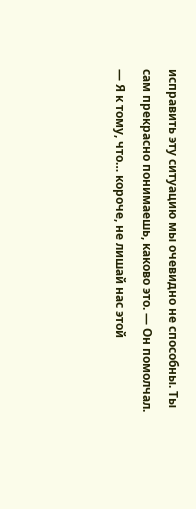исправить эту ситуацию мы очевидно не способны. Ты сам прекрасно понимаешь, каково это. — Он помолчал. — Я к тому, что… короче, не лишай нас этой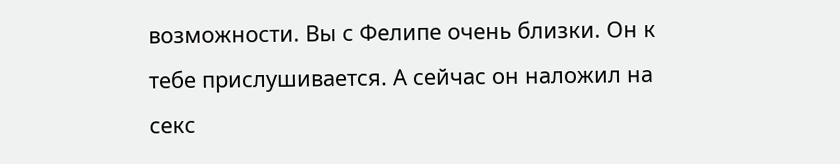возможности. Вы с Фелипе очень близки. Он к тебе прислушивается. А сейчас он наложил на секс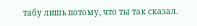табу лишь потому, что ты так сказал.